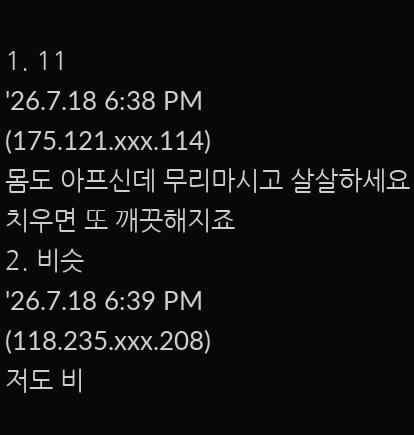1. 11
'26.7.18 6:38 PM
(175.121.xxx.114)
몸도 아프신데 무리마시고 살살하세요 치우면 또 깨끗해지죠
2. 비슷
'26.7.18 6:39 PM
(118.235.xxx.208)
저도 비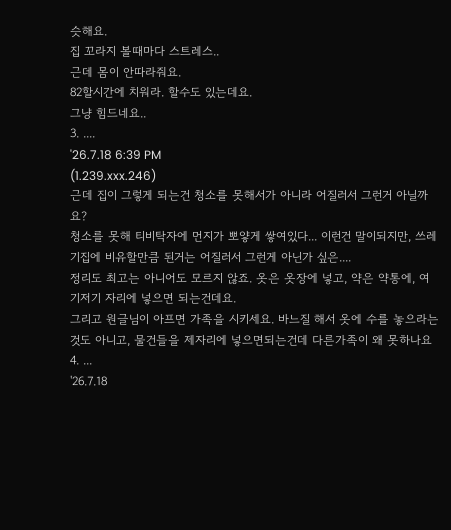슷해요.
집 꼬라지 볼때마다 스트레스..
근데 몸이 안따라줘요.
82할시간에 치워라. 할수도 있는데요.
그냥 힘드네요..
3. ....
'26.7.18 6:39 PM
(1.239.xxx.246)
근데 집이 그렇게 되는건 청소를 못해서가 아니라 어질러서 그런거 아닐까요?
청소를 못해 티비탁자에 먼지가 뽀얗게 쌓여있다... 이런건 말이되지만, 쓰레기집에 비유할만큼 된거는 어질러서 그런게 아닌가 싶은....
정리도 최고는 아니어도 모르지 않죠. 옷은 옷장에 넣고, 약은 약통에, 여기저기 자리에 넣으면 되는건데요.
그리고 원글님이 아프면 가족을 시키세요. 바느질 해서 옷에 수를 놓으라는것도 아니고, 물건들을 제자리에 넣으면되는건데 다른가족이 왜 못하나요
4. ...
'26.7.18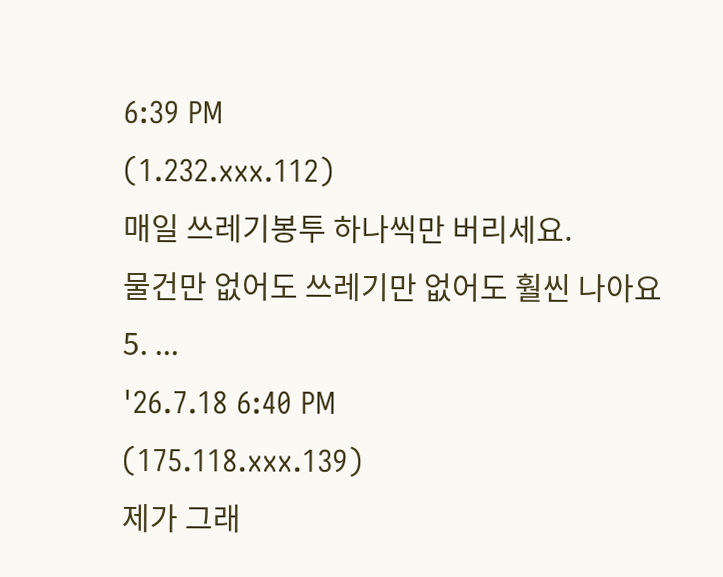6:39 PM
(1.232.xxx.112)
매일 쓰레기봉투 하나씩만 버리세요.
물건만 없어도 쓰레기만 없어도 훨씬 나아요
5. ...
'26.7.18 6:40 PM
(175.118.xxx.139)
제가 그래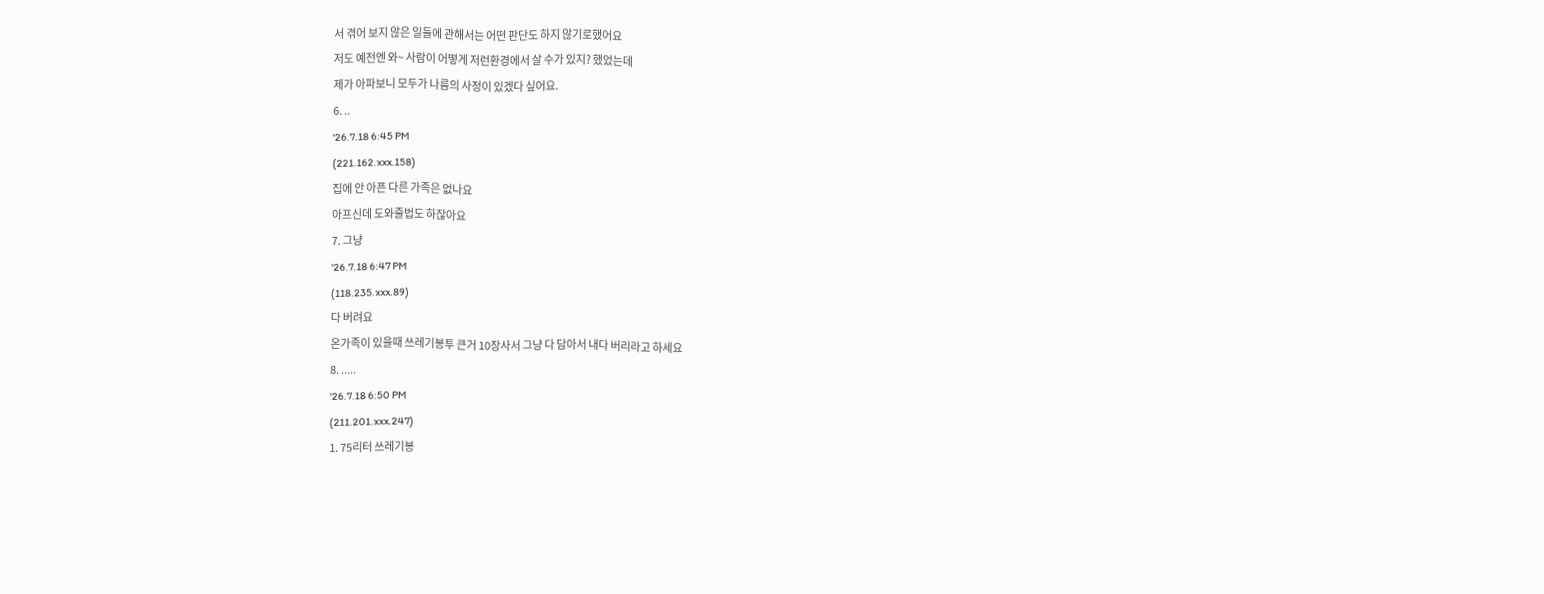서 겪어 보지 않은 일들에 관해서는 어떤 판단도 하지 않기로했어요
저도 예전엔 와~ 사람이 어떻게 저런환경에서 살 수가 있지? 했었는데
제가 아파보니 모두가 나름의 사정이 있겠다 싶어요.
6. ..
'26.7.18 6:45 PM
(221.162.xxx.158)
집에 안 아픈 다른 가족은 없나요
아프신데 도와줄법도 하잖아요
7. 그냥
'26.7.18 6:47 PM
(118.235.xxx.89)
다 버려요
온가족이 있을때 쓰레기봉투 큰거 10장사서 그냥 다 담아서 내다 버리라고 하세요
8. .....
'26.7.18 6:50 PM
(211.201.xxx.247)
1. 75리터 쓰레기봉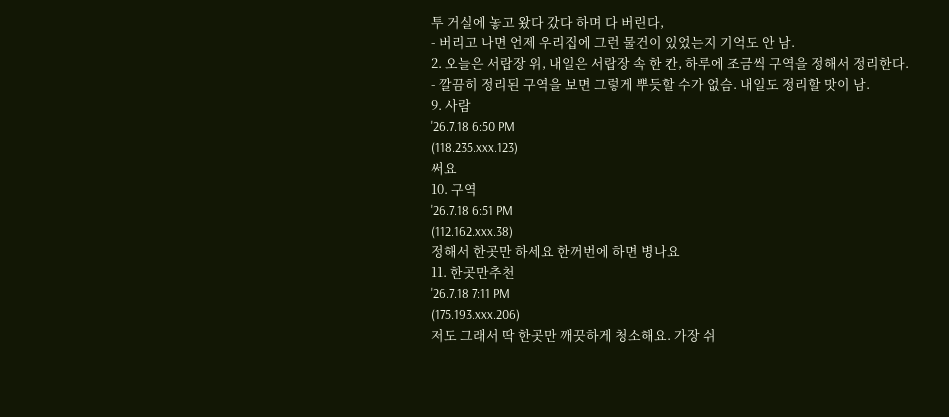투 거실에 놓고 왔다 갔다 하며 다 버린다,
- 버리고 나면 언제 우리집에 그런 물건이 있었는지 기억도 안 남.
2. 오늘은 서랍장 위, 내일은 서랍장 속 한 칸, 하루에 조금씩 구역을 정해서 정리한다.
- 깔끔히 정리된 구역을 보면 그렇게 뿌듯할 수가 없슴. 내일도 정리할 맛이 남.
9. 사람
'26.7.18 6:50 PM
(118.235.xxx.123)
써요
10. 구역
'26.7.18 6:51 PM
(112.162.xxx.38)
정해서 한곳만 하세요 한꺼번에 하면 병나요
11. 한곳만추천
'26.7.18 7:11 PM
(175.193.xxx.206)
저도 그래서 딱 한곳만 깨끗하게 청소해요. 가장 쉬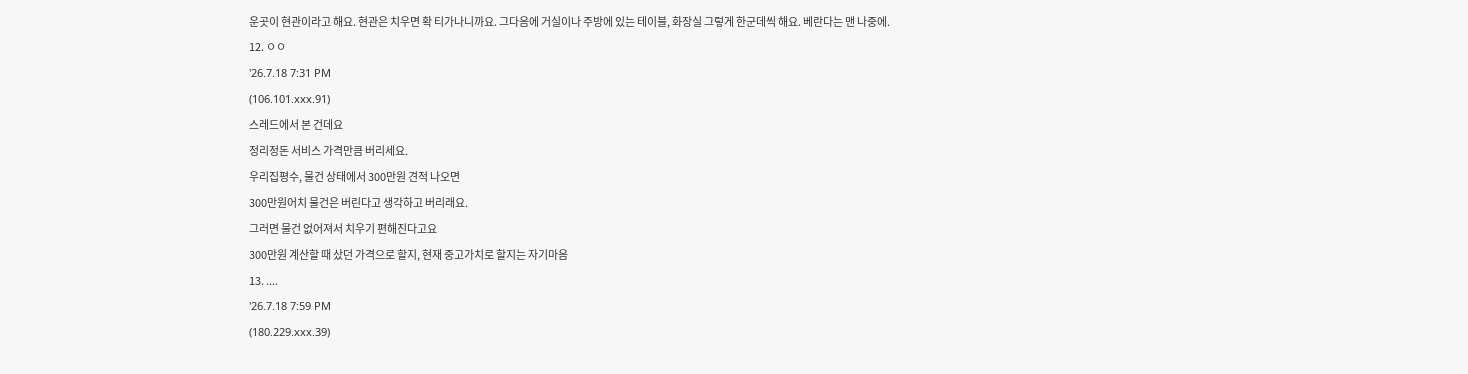운곳이 현관이라고 해요. 현관은 치우면 확 티가나니까요. 그다음에 거실이나 주방에 있는 테이블, 화장실 그렇게 한군데씩 해요. 베란다는 맨 나중에.
12. ㅇㅇ
'26.7.18 7:31 PM
(106.101.xxx.91)
스레드에서 본 건데요
정리정돈 서비스 가격만큼 버리세요.
우리집평수, 물건 상태에서 300만원 견적 나오면
300만원어치 물건은 버린다고 생각하고 버리래요.
그러면 물건 없어져서 치우기 편해진다고요
300만원 계산할 때 샀던 가격으로 할지, 현재 중고가치로 할지는 자기마음
13. ....
'26.7.18 7:59 PM
(180.229.xxx.39)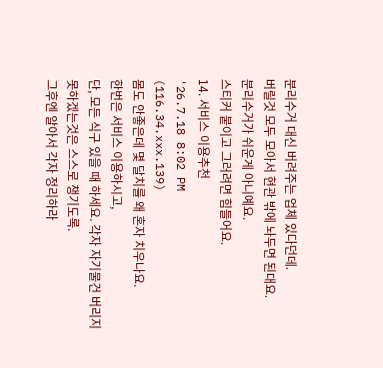분리수거 대신 버려주는 업체 있다던데.
버릴것 모두 모아서 현관 밖에 놔두면 된대요.
분리수거가 쉬운게 아니예요.
스티커 붙이고 그러려면 힘들어요.
14. 서비스 이용추천
'26.7.18 8:02 PM
(116.34.xxx.139)
몸도 안좋은데 몇 달치를 왜 혼자 치우나요.
한번은 서비스 이용하시고,
단, 모든 식구 있을 때 하세요. 각자 자기물건 버리지 못하겠는것은 스스로 챙기도록.
그후엔 알아서 각자 정리하라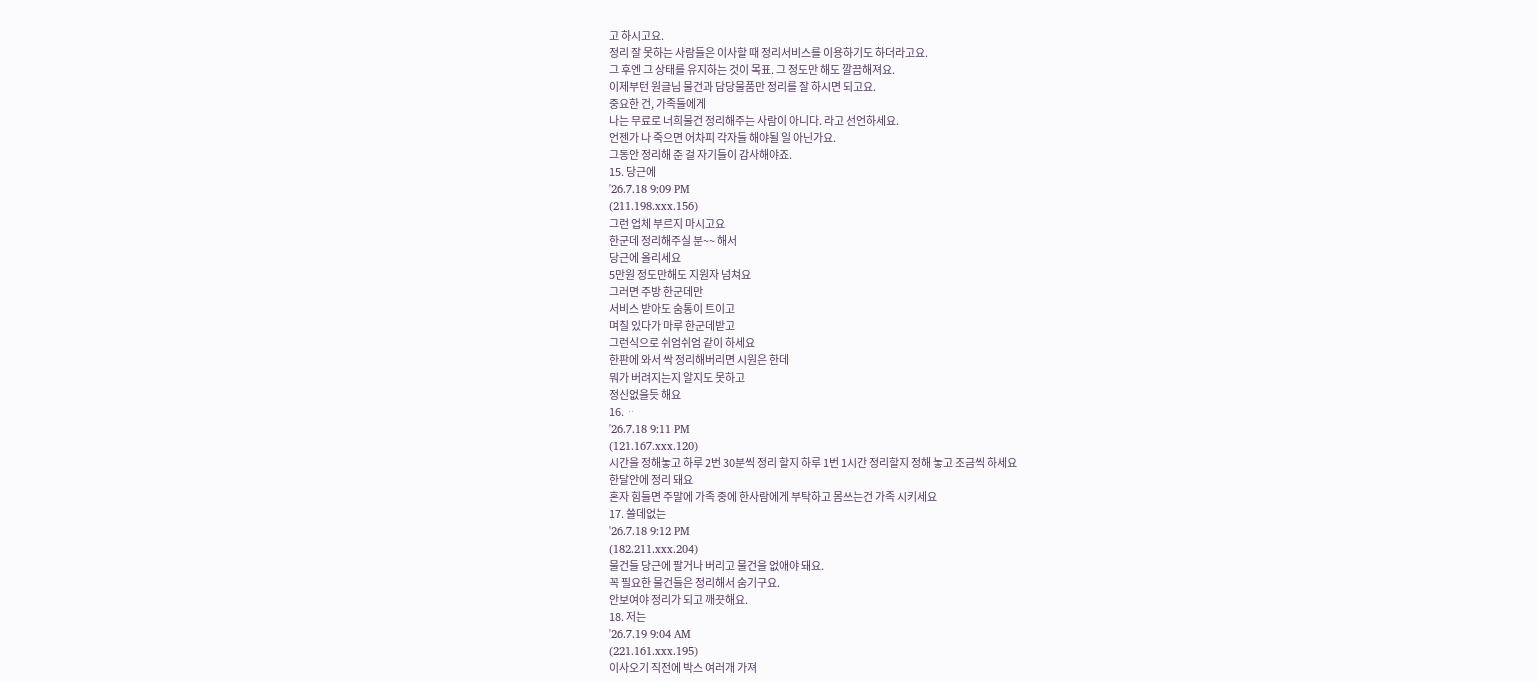고 하시고요.
정리 잘 못하는 사람들은 이사할 때 정리서비스를 이용하기도 하더라고요.
그 후엔 그 상태를 유지하는 것이 목표. 그 정도만 해도 깔끔해져요.
이제부턴 원글님 물건과 담당물품만 정리를 잘 하시면 되고요.
중요한 건, 가족들에게
나는 무료로 너희물건 정리해주는 사람이 아니다. 라고 선언하세요.
언젠가 나 죽으면 어차피 각자들 해야될 일 아닌가요.
그동안 정리해 준 걸 자기들이 감사해야죠.
15. 당근에
'26.7.18 9:09 PM
(211.198.xxx.156)
그런 업체 부르지 마시고요
한군데 정리해주실 분~~ 해서
당근에 올리세요
5만원 정도만해도 지원자 넘쳐요
그러면 주방 한군데만
서비스 받아도 숨통이 트이고
며칠 있다가 마루 한군데받고
그런식으로 쉬엄쉬엄 같이 하세요
한판에 와서 싹 정리해버리면 시원은 한데
뭐가 버려지는지 알지도 못하고
정신없을듯 해요
16. ᆢ
'26.7.18 9:11 PM
(121.167.xxx.120)
시간을 정해놓고 하루 2번 30분씩 정리 할지 하루 1번 1시간 정리할지 정해 놓고 조금씩 하세요
한달안에 정리 돼요
혼자 힘들면 주말에 가족 중에 한사람에게 부탁하고 몸쓰는건 가족 시키세요
17. 쓸데없는
'26.7.18 9:12 PM
(182.211.xxx.204)
물건들 당근에 팔거나 버리고 물건을 없애야 돼요.
꼭 필요한 물건들은 정리해서 숨기구요.
안보여야 정리가 되고 깨끗해요.
18. 저는
'26.7.19 9:04 AM
(221.161.xxx.195)
이사오기 직전에 박스 여러개 가져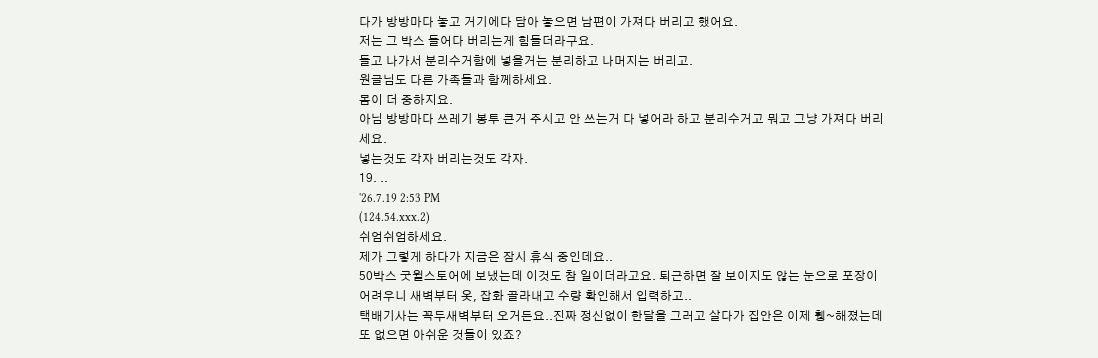다가 방방마다 놓고 거기에다 담아 놓으면 남편이 가져다 버리고 했어요.
저는 그 박스 들어다 버리는게 힘들더라구요.
들고 나가서 분리수거함에 넣을거는 분리하고 나머지는 버리고.
원글님도 다른 가족들과 함께하세요.
몸이 더 중하지요.
아님 방방마다 쓰레기 봉투 큰거 주시고 안 쓰는거 다 넣어라 하고 분리수거고 뭐고 그냥 가져다 버리세요.
넣는것도 각자 버리는것도 각자.
19. ..
'26.7.19 2:53 PM
(124.54.xxx.2)
쉬엄쉬엄하세요.
제가 그렇게 하다가 지금은 잠시 휴식 중인데요..
50박스 굿윌스토어에 보냈는데 이것도 참 일이더라고요. 퇴근하면 잘 보이지도 않는 눈으로 포장이 어려우니 새벽부터 옷, 잡화 골라내고 수량 확인해서 입력하고..
택배기사는 꼭두새벽부터 오거든요..진짜 정신없이 한달을 그러고 살다가 집안은 이제 휑~해졌는데 또 없으면 아쉬운 것들이 있죠?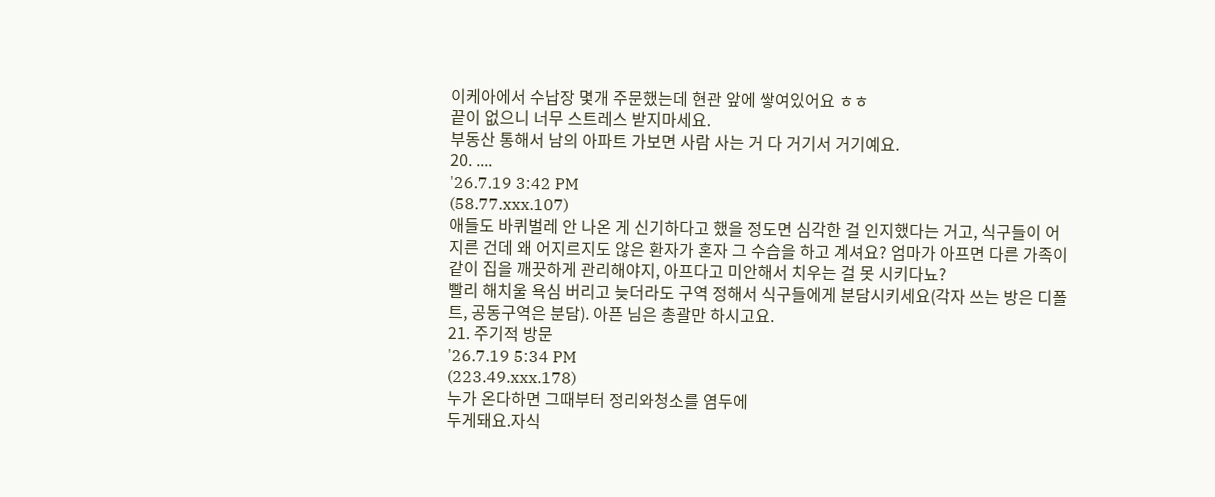이케아에서 수납장 몇개 주문했는데 현관 앞에 쌓여있어요 ㅎㅎ
끝이 없으니 너무 스트레스 받지마세요.
부동산 통해서 남의 아파트 가보면 사람 사는 거 다 거기서 거기예요.
20. ....
'26.7.19 3:42 PM
(58.77.xxx.107)
애들도 바퀴벌레 안 나온 게 신기하다고 했을 정도면 심각한 걸 인지했다는 거고, 식구들이 어지른 건데 왜 어지르지도 않은 환자가 혼자 그 수습을 하고 계셔요? 엄마가 아프면 다른 가족이 같이 집을 깨끗하게 관리해야지, 아프다고 미안해서 치우는 걸 못 시키다뇨?
빨리 해치울 욕심 버리고 늦더라도 구역 정해서 식구들에게 분담시키세요(각자 쓰는 방은 디폴트, 공동구역은 분담). 아픈 님은 총괄만 하시고요.
21. 주기적 방문
'26.7.19 5:34 PM
(223.49.xxx.178)
누가 온다하면 그때부터 정리와청소를 염두에
두게돼요.자식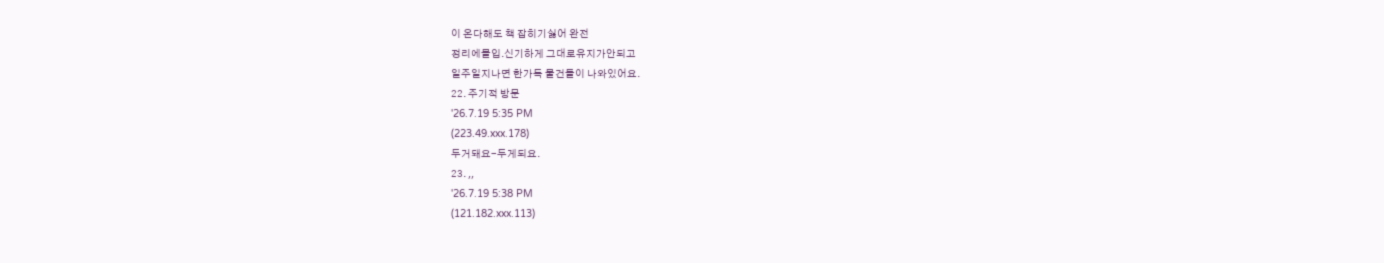이 온다해도 책 잡히기싫어 완전
정리에몰입.신기하게 그대로유지가안되고
일주일지나면 한가득 물건들이 나와있어요.
22. 주기적 방문
'26.7.19 5:35 PM
(223.49.xxx.178)
두거돼요-두게되요.
23. ,,
'26.7.19 5:38 PM
(121.182.xxx.113)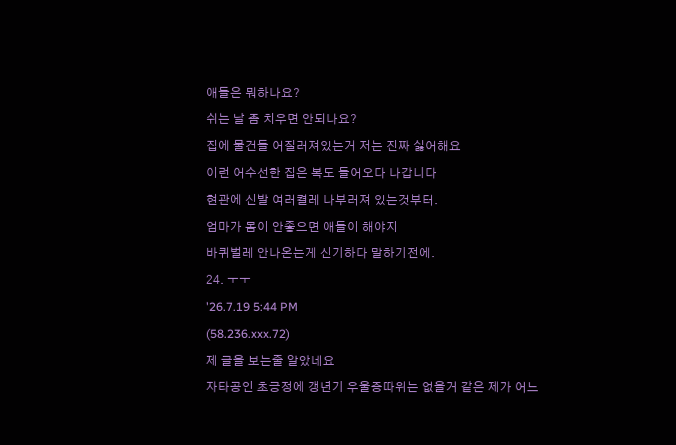애들은 뭐하나요?
쉬는 날 좀 치우면 안되나요?
집에 물건들 어질러져있는거 저는 진짜 싫어해요
이런 어수선한 집은 복도 들어오다 나갑니다
현관에 신발 여러켤레 나부러져 있는것부터.
엄마가 몸이 안좋으면 애들이 해야지
바퀴벌레 안나온는게 신기하다 말하기전에.
24. ㅜㅜ
'26.7.19 5:44 PM
(58.236.xxx.72)
제 글을 보는줄 알았네요
자타공인 초긍정에 갱년기 우울증따위는 없을거 같은 제가 어느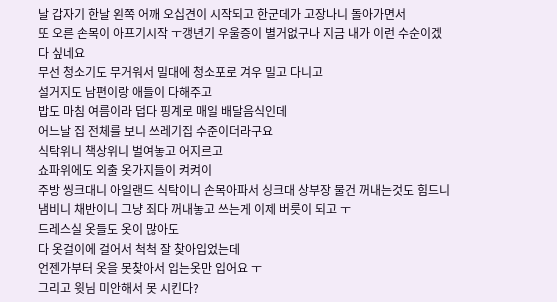날 갑자기 한날 왼쪽 어깨 오십견이 시작되고 한군데가 고장나니 돌아가면서
또 오른 손목이 아프기시작 ㅜ갱년기 우울증이 별거없구나 지금 내가 이런 수순이겠다 싶네요
무선 청소기도 무거워서 밀대에 청소포로 겨우 밀고 다니고
설거지도 남편이랑 애들이 다해주고
밥도 마침 여름이라 덥다 핑계로 매일 배달음식인데
어느날 집 전체를 보니 쓰레기집 수준이더라구요
식탁위니 책상위니 벌여놓고 어지르고
쇼파위에도 외출 옷가지들이 켜켜이
주방 씽크대니 아일랜드 식탁이니 손목아파서 싱크대 상부장 물건 꺼내는것도 힘드니
냄비니 채반이니 그냥 죄다 꺼내놓고 쓰는게 이제 버릇이 되고 ㅜ
드레스실 옷들도 옷이 많아도
다 옷걸이에 걸어서 척척 잘 찾아입었는데
언젠가부터 옷을 못찾아서 입는옷만 입어요 ㅜ
그리고 윗님 미안해서 못 시킨다?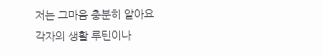저는 그마음 충분히 알아요
각자의 생활 루틴이나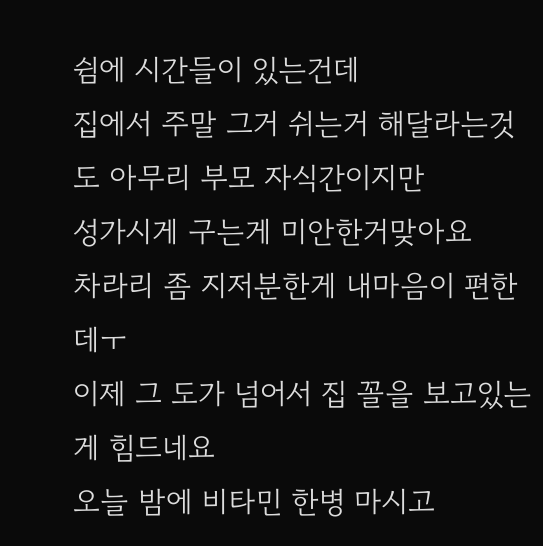쉼에 시간들이 있는건데
집에서 주말 그거 쉬는거 해달라는것도 아무리 부모 자식간이지만
성가시게 구는게 미안한거맞아요
차라리 좀 지저분한게 내마음이 편한데ㅜ
이제 그 도가 넘어서 집 꼴을 보고있는게 힘드네요
오늘 밤에 비타민 한병 마시고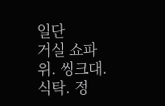일단
거실 쇼파위. 씽크대. 식탁. 정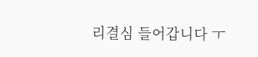리결심 들어갑니다 ㅜ